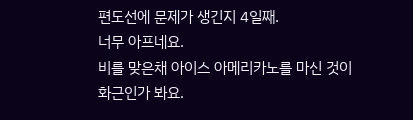편도선에 문제가 생긴지 4일째.
너무 아프네요.
비를 맞은채 아이스 아메리카노를 마신 것이 화근인가 봐요.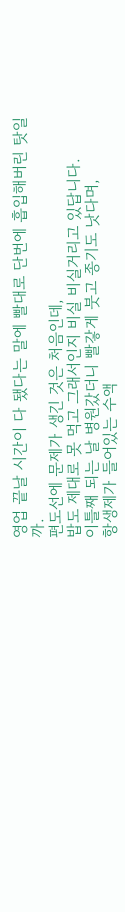영업 끝날 시간이 다 됐다는 말에 빨대로 단번에 흡입해버린 탓일까.
편도선에 문제가 생긴 것은 처음인데,
밥도 제대로 못 먹고 그래서인지 비실 비실거리고 있답니다.
이틀째 되는 날 병원갔더니 빨갛게 붓고 종기도 낫다며,
항생제가 들어있는 수액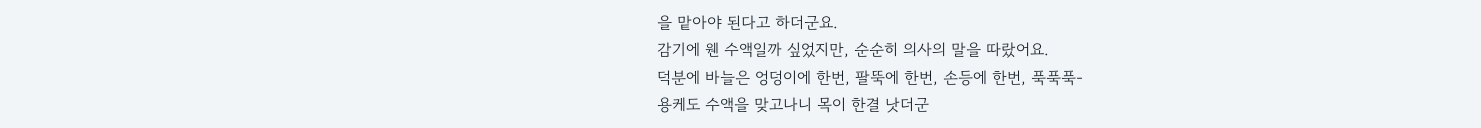을 맡아야 된다고 하더군요.
감기에 웬 수액일까 싶었지만, 순순히 의사의 말을 따랐어요.
덕분에 바늘은 엉덩이에 한번, 팔뚝에 한번, 손등에 한번, 푹푹푹-
용케도 수액을 맞고나니 목이 한결 낫더군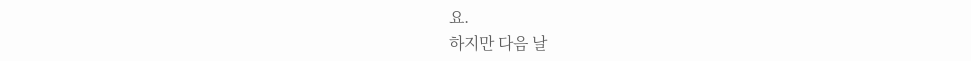요.
하지만 다음 날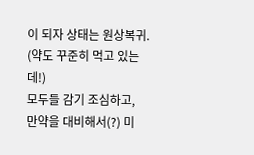이 되자 상태는 원상복귀.
(약도 꾸준히 먹고 있는데!)
모두들 감기 조심하고,
만약을 대비해서(?) 미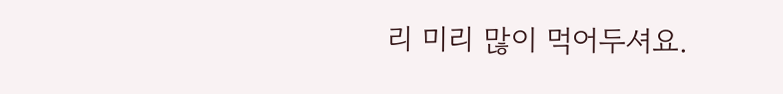리 미리 많이 먹어두셔요.